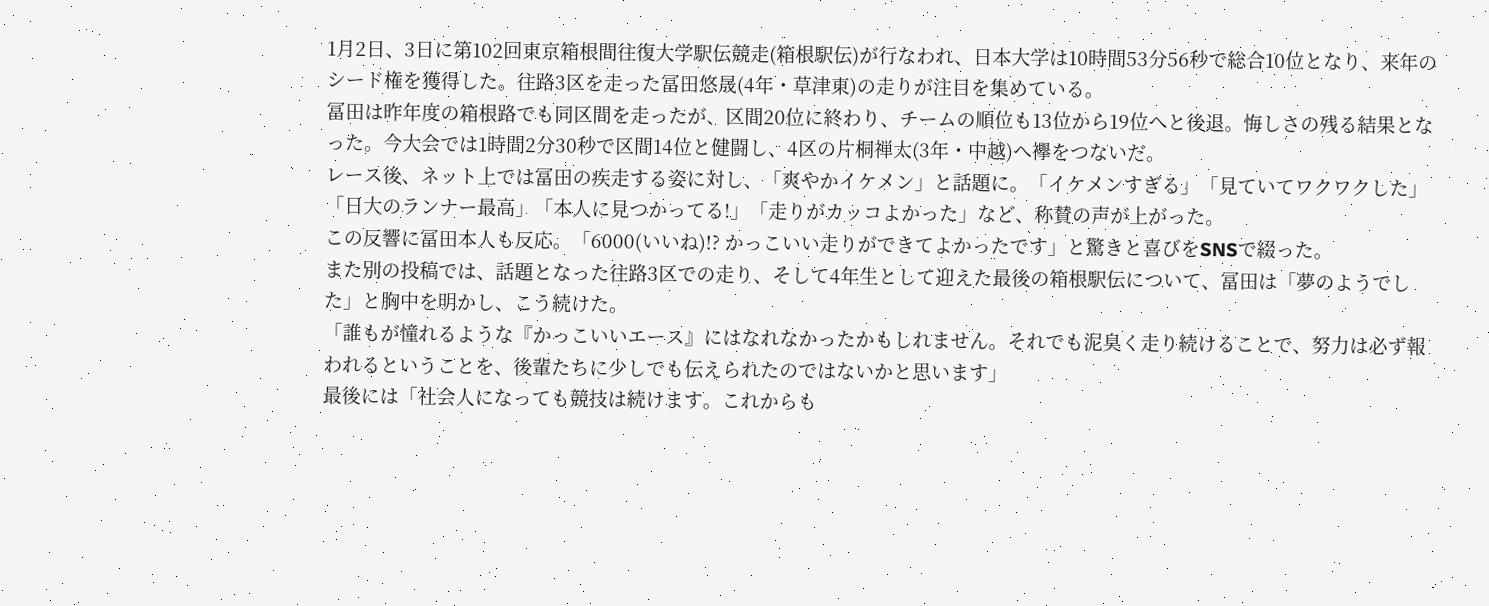1月2日、3日に第102回東京箱根間往復大学駅伝競走(箱根駅伝)が行なわれ、日本大学は10時間53分56秒で総合10位となり、来年のシード権を獲得した。往路3区を走った冨田悠晟(4年・草津東)の走りが注目を集めている。
冨田は昨年度の箱根路でも同区間を走ったが、区間20位に終わり、チームの順位も13位から19位へと後退。悔しさの残る結果となった。今大会では1時間2分30秒で区間14位と健闘し、4区の片桐禅太(3年・中越)へ襷をつないだ。
レース後、ネット上では冨田の疾走する姿に対し、「爽やかイケメン」と話題に。「イケメンすぎる」「見ていてワクワクした」「日大のランナー最高」「本人に見つかってる!」「走りがカッコよかった」など、称賛の声が上がった。
この反響に冨田本人も反応。「6000(いいね)!? かっこいい走りができてよかったです」と驚きと喜びをSNSで綴った。
また別の投稿では、話題となった往路3区での走り、そして4年生として迎えた最後の箱根駅伝について、冨田は「夢のようでした」と胸中を明かし、こう続けた。
「誰もが憧れるような『かっこいいエース』にはなれなかったかもしれません。それでも泥臭く走り続けることで、努力は必ず報われるということを、後輩たちに少しでも伝えられたのではないかと思います」
最後には「社会人になっても競技は続けます。これからも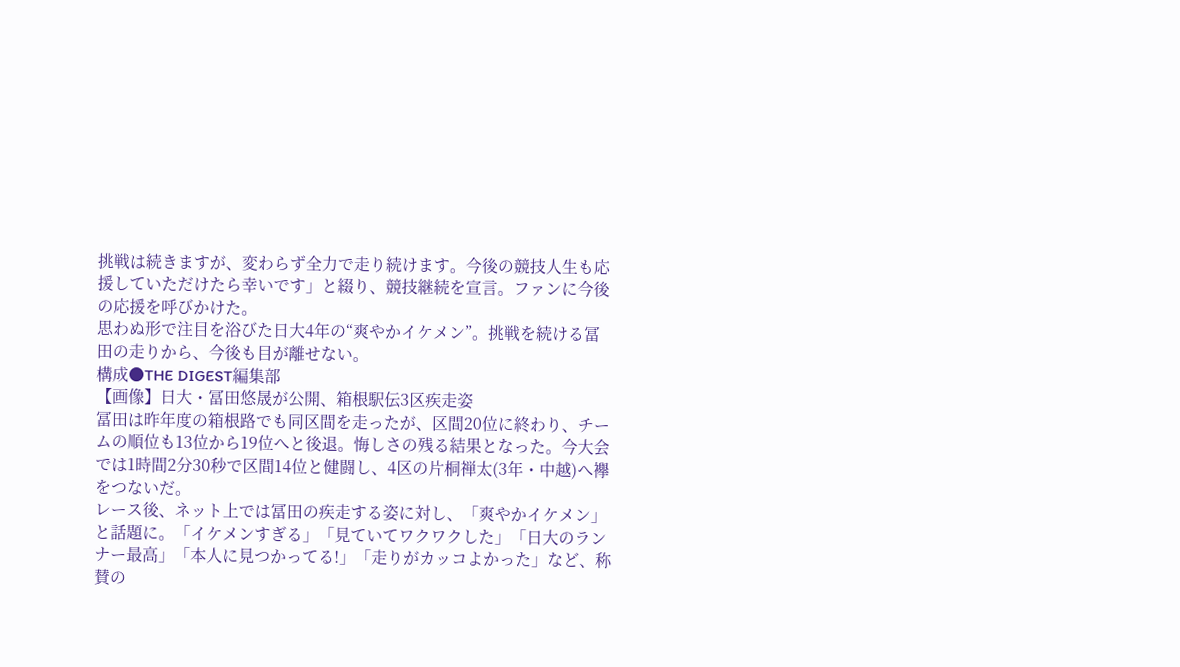挑戦は続きますが、変わらず全力で走り続けます。今後の競技人生も応援していただけたら幸いです」と綴り、競技継続を宣言。ファンに今後の応援を呼びかけた。
思わぬ形で注目を浴びた日大4年の“爽やかイケメン”。挑戦を続ける冨田の走りから、今後も目が離せない。
構成●THE DIGEST編集部
【画像】日大・冨田悠晟が公開、箱根駅伝3区疾走姿
冨田は昨年度の箱根路でも同区間を走ったが、区間20位に終わり、チームの順位も13位から19位へと後退。悔しさの残る結果となった。今大会では1時間2分30秒で区間14位と健闘し、4区の片桐禅太(3年・中越)へ襷をつないだ。
レース後、ネット上では冨田の疾走する姿に対し、「爽やかイケメン」と話題に。「イケメンすぎる」「見ていてワクワクした」「日大のランナー最高」「本人に見つかってる!」「走りがカッコよかった」など、称賛の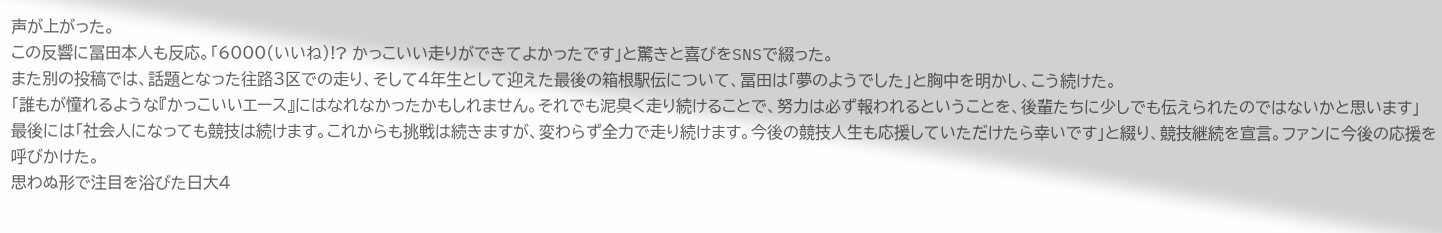声が上がった。
この反響に冨田本人も反応。「6000(いいね)!? かっこいい走りができてよかったです」と驚きと喜びをSNSで綴った。
また別の投稿では、話題となった往路3区での走り、そして4年生として迎えた最後の箱根駅伝について、冨田は「夢のようでした」と胸中を明かし、こう続けた。
「誰もが憧れるような『かっこいいエース』にはなれなかったかもしれません。それでも泥臭く走り続けることで、努力は必ず報われるということを、後輩たちに少しでも伝えられたのではないかと思います」
最後には「社会人になっても競技は続けます。これからも挑戦は続きますが、変わらず全力で走り続けます。今後の競技人生も応援していただけたら幸いです」と綴り、競技継続を宣言。ファンに今後の応援を呼びかけた。
思わぬ形で注目を浴びた日大4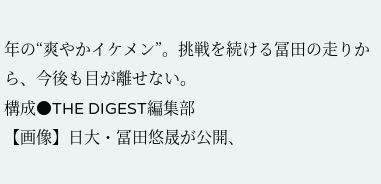年の“爽やかイケメン”。挑戦を続ける冨田の走りから、今後も目が離せない。
構成●THE DIGEST編集部
【画像】日大・冨田悠晟が公開、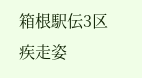箱根駅伝3区疾走姿